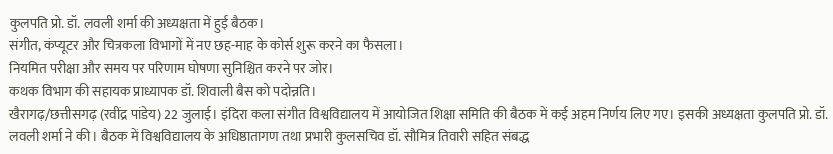कुलपति प्रो. डॉ. लवली शर्मा की अध्यक्षता में हुई बैठक।
संगीत, कंप्यूटर और चित्रकला विभागों में नए छह-माह के कोर्स शुरू करने का फैसला।
नियमित परीक्षा और समय पर परिणाम घोषणा सुनिश्चित करने पर जोर।
कथक विभाग की सहायक प्राध्यापक डॉ. शिवाली बैस को पदोन्नति।
खैरागढ़/छत्तीसगढ़ (रवींद्र पांडेय) 22 जुलाई। इंदिरा कला संगीत विश्वविद्यालय में आयोजित शिक्षा समिति की बैठक में कई अहम निर्णय लिए गए। इसकी अध्यक्षता कुलपति प्रो. डॉ. लवली शर्मा ने की। बैठक में विश्वविद्यालय के अधिष्ठातागण तथा प्रभारी कुलसचिव डॉ. सौमित्र तिवारी सहित संबद्ध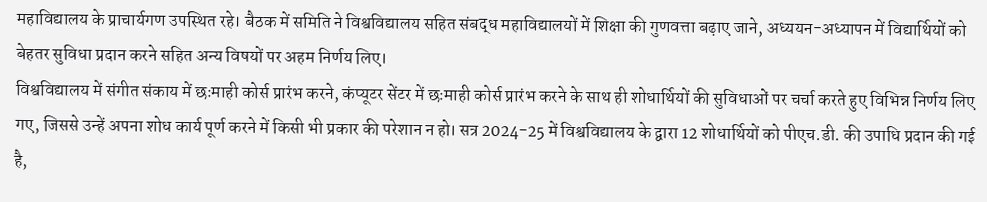महाविद्यालय के प्राचार्यगण उपस्थित रहे। बैठक में समिति ने विश्वविद्यालय सहित संबद्ध महाविद्यालयों में शिक्षा की गुणवत्ता बढ़ाए जाने, अध्ययन-अध्यापन में विद्यार्थियों को बेहतर सुविधा प्रदान करने सहित अन्य विषयों पर अहम निर्णय लिए।
विश्वविद्यालय में संगीत संकाय में छःमाही कोर्स प्रारंभ करने, कंप्यूटर सेंटर में छःमाही कोर्स प्रारंभ करने के साथ ही शोधार्थियों की सुविधाओं पर चर्चा करते हुए विभिन्न निर्णय लिए गए, जिससे उन्हें अपना शोध कार्य पूर्ण करने में किसी भी प्रकार की परेशान न हो। सत्र 2024-25 में विश्वविद्यालय के द्वारा 12 शोधार्थियों को पीएच.डी. की उपाधि प्रदान की गई है,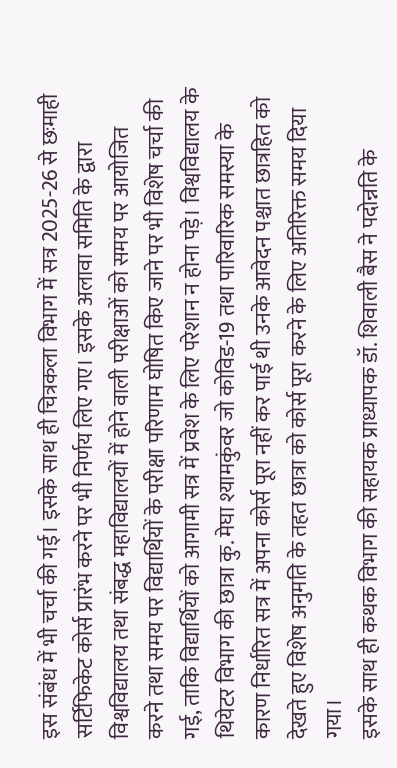इस संबंध में भी चर्चा की गई। इसके साथ ही चित्रकला विभाग में सत्र 2025-26 से छःमाही सर्टिफिकेट कोर्स प्रारंभ करने पर भी निर्णय लिए गए। इसके अलावा समिति के द्वारा विश्वविद्यालय तथा संबद्ध महाविद्यालयों में होने वाली परीक्षाओं को समय पर आयोजित करने तथा समय पर विद्यार्थियों के परीक्षा परिणाम घोषित किए जाने पर भी विशेष चर्चा की गई, ताकि विद्यार्थियों को आगामी सत्र में प्रवेश के लिए परेशान न होना पड़े। विश्वविद्यालय के थियेटर विभाग की छात्रा कु. मेघा श्यामकुंवर जो कोविड-19 तथा पारिवारिक समस्या के कारण निर्धारित सत्र में अपना कोर्स पूरा नहीं कर पाई थी उनके आवेदन पश्चात छात्रहित को देखते हुए विशेष अनुमति के तहत छात्रा को कोर्स पूरा करने के लिए अतिरिक्त समय दिया गया।
इसके साथ ही कथक विभाग की सहायक प्राध्यापक डॉ. शिवाली बैस ने पदोन्नति के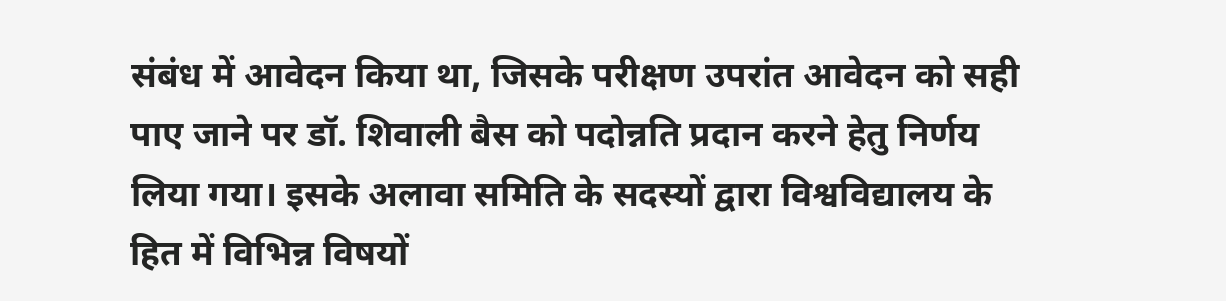संबंध में आवेदन किया था, जिसके परीक्षण उपरांत आवेदन को सही पाए जाने पर डॉ. शिवाली बैस को पदोन्नति प्रदान करने हेतु निर्णय लिया गया। इसके अलावा समिति के सदस्यों द्वारा विश्वविद्यालय के हित में विभिन्न विषयों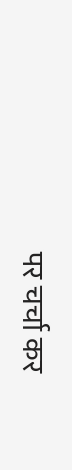पर चर्चा कर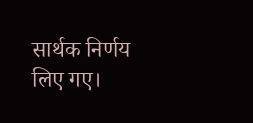सार्थक निर्णय लिए गए।